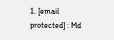1. [email protected] : Md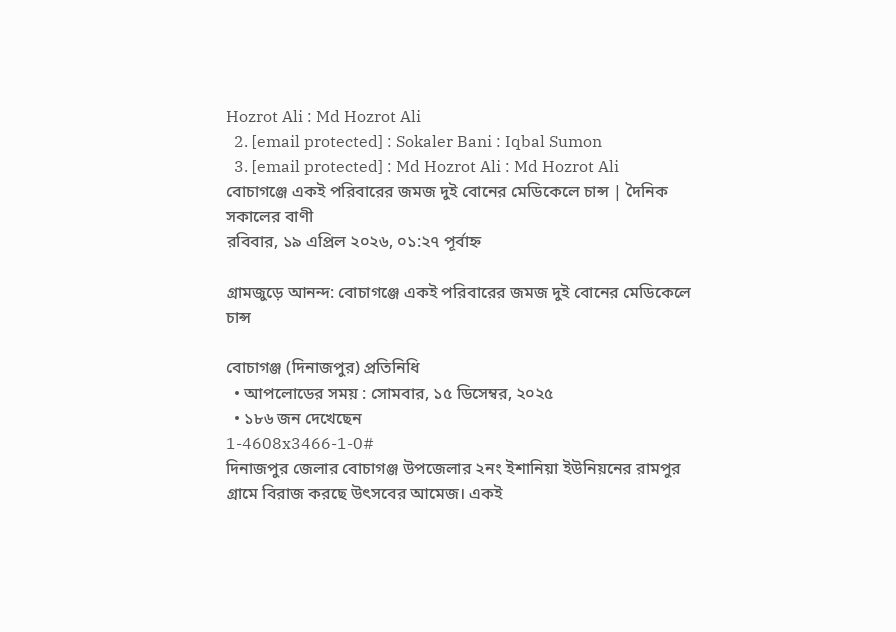Hozrot Ali : Md Hozrot Ali
  2. [email protected] : Sokaler Bani : Iqbal Sumon
  3. [email protected] : Md Hozrot Ali : Md Hozrot Ali
বোচাগঞ্জে একই পরিবারের জমজ দুই বোনের মেডিকেলে চান্স | দৈনিক সকালের বাণী
রবিবার, ১৯ এপ্রিল ২০২৬, ০১:২৭ পূর্বাহ্ন

গ্রামজুড়ে আনন্দ: বোচাগঞ্জে একই পরিবারের জমজ দুই বোনের মেডিকেলে চান্স

বোচাগঞ্জ (দিনাজপুর) প্রতিনিধি
  • আপলোডের সময় : সোমবার, ১৫ ডিসেম্বর, ২০২৫
  • ১৮৬ জন দেখেছেন
1-4608x3466-1-0#
দিনাজপুর জেলার বোচাগঞ্জ উপজেলার ২নং ইশানিয়া ইউনিয়নের রামপুর গ্রামে বিরাজ করছে উৎসবের আমেজ। একই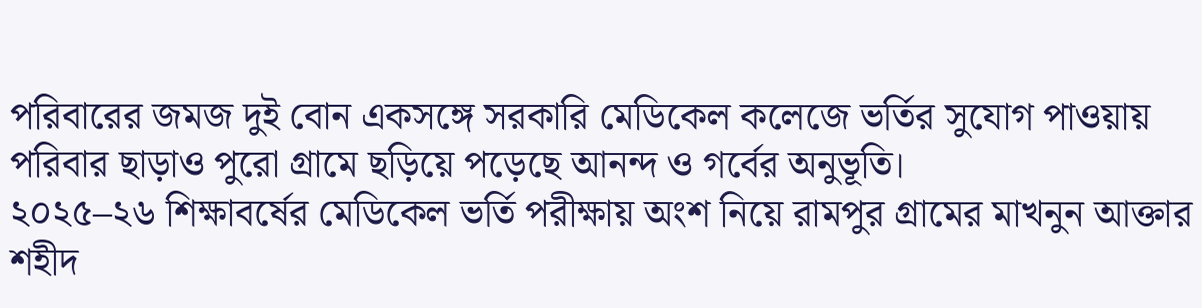পরিবারের জমজ দুই বোন একসঙ্গে সরকারি মেডিকেল কলেজে ভর্তির সুযোগ পাওয়ায় পরিবার ছাড়াও পুরো গ্রামে ছড়িয়ে পড়েছে আনন্দ ও গর্বের অনুভূতি।
২০২৫–২৬ শিক্ষাবর্ষের মেডিকেল ভর্তি পরীক্ষায় অংশ নিয়ে রামপুর গ্রামের মাখনুন আক্তার শহীদ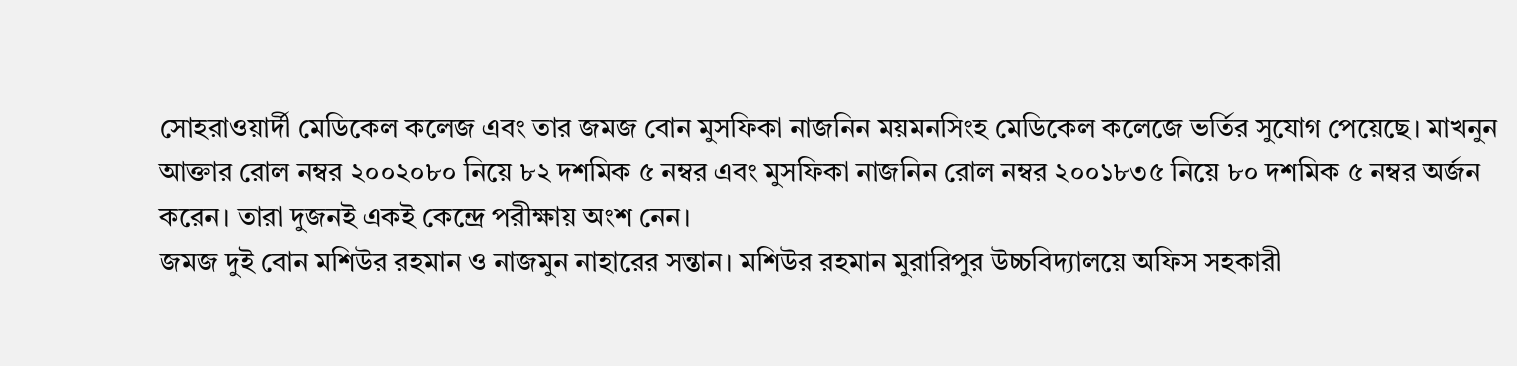সোহরাওয়ার্দী মেডিকেল কলেজ এবং তার জমজ বোন মুসফিকা নাজনিন ময়মনসিংহ মেডিকেল কলেজে ভর্তির সুযোগ পেয়েছে। মাখনুন আক্তার রোল নম্বর ২০০২০৮০ নিয়ে ৮২ দশমিক ৫ নম্বর এবং মুসফিকা নাজনিন রোল নম্বর ২০০১৮৩৫ নিয়ে ৮০ দশমিক ৫ নম্বর অর্জন করেন। তারা দুজনই একই কেন্দ্রে পরীক্ষায় অংশ নেন।
জমজ দুই বোন মশিউর রহমান ও নাজমুন নাহারের সন্তান। মশিউর রহমান মুরারিপুর উচ্চবিদ্যালয়ে অফিস সহকারী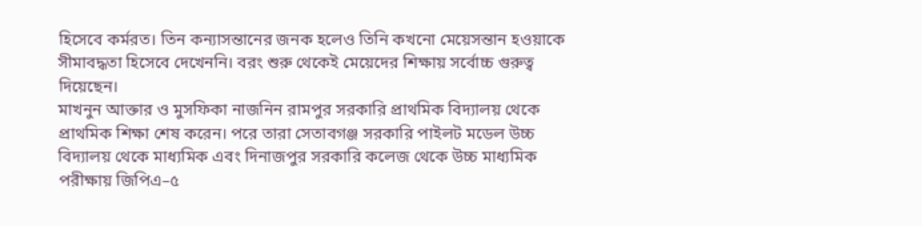হিসেবে কর্মরত। তিন কন্যাসন্তানের জনক হলেও তিনি কখনো মেয়েসন্তান হওয়াকে সীমাবদ্ধতা হিসেবে দেখেননি। বরং শুরু থেকেই মেয়েদের শিক্ষায় সর্বোচ্চ গুরুত্ব দিয়েছেন।
মাখনুন আক্তার ও মুসফিকা নাজনিন রামপুর সরকারি প্রাথমিক বিদ্যালয় থেকে প্রাথমিক শিক্ষা শেষ করেন। পরে তারা সেতাবগঞ্জ সরকারি পাইলট মডেল উচ্চ বিদ্যালয় থেকে মাধ্যমিক এবং দিনাজপুর সরকারি কলেজ থেকে উচ্চ মাধ্যমিক পরীক্ষায় জিপিএ–৫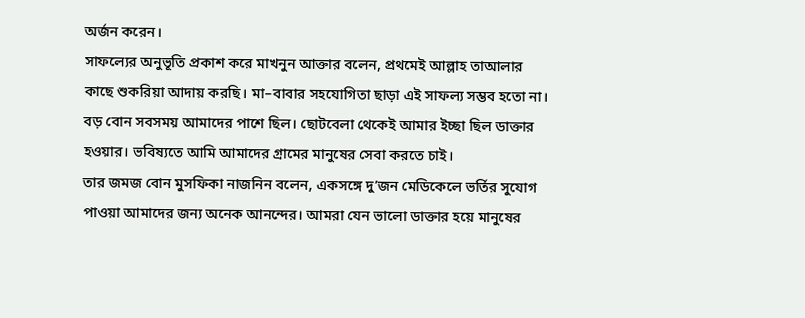অর্জন করেন।
সাফল্যের অনুভূতি প্রকাশ করে মাখনুন আক্তার বলেন, প্রথমেই আল্লাহ তাআলার কাছে শুকরিয়া আদায় করছি। মা–বাবার সহযোগিতা ছাড়া এই সাফল্য সম্ভব হতো না। বড় বোন সবসময় আমাদের পাশে ছিল। ছোটবেলা থেকেই আমার ইচ্ছা ছিল ডাক্তার হওয়ার। ভবিষ্যতে আমি আমাদের গ্রামের মানুষের সেবা করতে চাই।
তার জমজ বোন মুসফিকা নাজনিন বলেন, একসঙ্গে দু’জন মেডিকেলে ভর্তির সুযোগ পাওয়া আমাদের জন্য অনেক আনন্দের। আমরা যেন ভালো ডাক্তার হয়ে মানুষের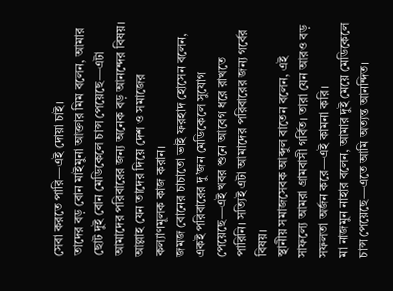সেবা করতে পারি—এই দোয়া চাই।
তাদের বড় বোন মাইমুনা আক্তার মিম বলেন, আমার ছোট দুই বোন মেডিকেলে চান্স পেয়েছে—এটা আমাদের পরিবারের জন্য অনেক বড় আনন্দের বিষয়। আল্লাহ যেন তাদের দিয়ে দেশ ও সমাজের কল্যাণমূলক কাজ করান।
জমজ বোনের চাচাতো ভাই ফরহাদ হোসেন বলেন, একই পরিবারের দু’জন মেডিকেলে সুযোগ পেয়েছে—এই খবর শুনে আবেগ ধরে রাখতে পারিনি। সত্যিই এটা আমাদের পরিবারের জন্য গর্বের বিষয়।
স্থানীয় সমাজসেবক আব্দুল বাতেন বলেন, এই সাফল্যে আমরা গ্রামবাসী গর্বিত। তারা যেন আরও বড় সফলতা অর্জন করে—এই কামনা করি।
মা নাজমুন নাহার বলেন, আমার দুই মেয়ে মেডিকেলে চান্স পেয়েছে—এতে আমি অত্যন্ত আনন্দিত।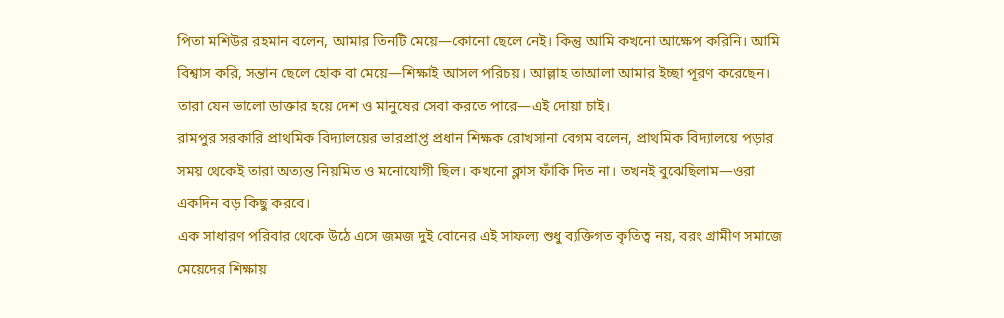পিতা মশিউর রহমান বলেন, আমার তিনটি মেয়ে—কোনো ছেলে নেই। কিন্তু আমি কখনো আক্ষেপ করিনি। আমি বিশ্বাস করি, সন্তান ছেলে হোক বা মেয়ে—শিক্ষাই আসল পরিচয়। আল্লাহ তাআলা আমার ইচ্ছা পূরণ করেছেন। তারা যেন ভালো ডাক্তার হয়ে দেশ ও মানুষের সেবা করতে পারে—এই দোয়া চাই।
রামপুর সরকারি প্রাথমিক বিদ্যালয়ের ভারপ্রাপ্ত প্রধান শিক্ষক রোখসানা বেগম বলেন, প্রাথমিক বিদ্যালয়ে পড়ার সময় থেকেই তারা অত্যন্ত নিয়মিত ও মনোযোগী ছিল। কখনো ক্লাস ফাঁকি দিত না। তখনই বুঝেছিলাম—ওরা একদিন বড় কিছু করবে।
এক সাধারণ পরিবার থেকে উঠে এসে জমজ দুই বোনের এই সাফল্য শুধু ব্যক্তিগত কৃতিত্ব নয়, বরং গ্রামীণ সমাজে মেয়েদের শিক্ষায়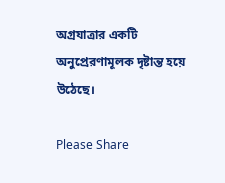অগ্রযাত্রার একটি অনুপ্রেরণামূলক দৃষ্টান্ত হয়ে উঠেছে।

Please Share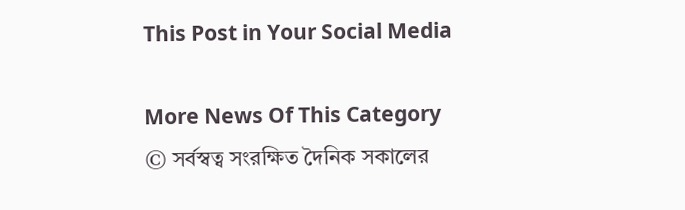This Post in Your Social Media

More News Of This Category
© সর্বস্বত্ব সংরক্ষিত দৈনিক সকালের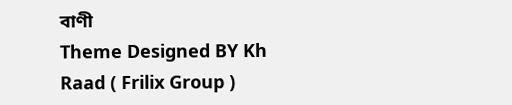বাণী
Theme Designed BY Kh Raad ( Frilix Group )